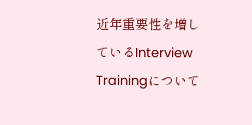近年重要性を増しているInterview Trainingについて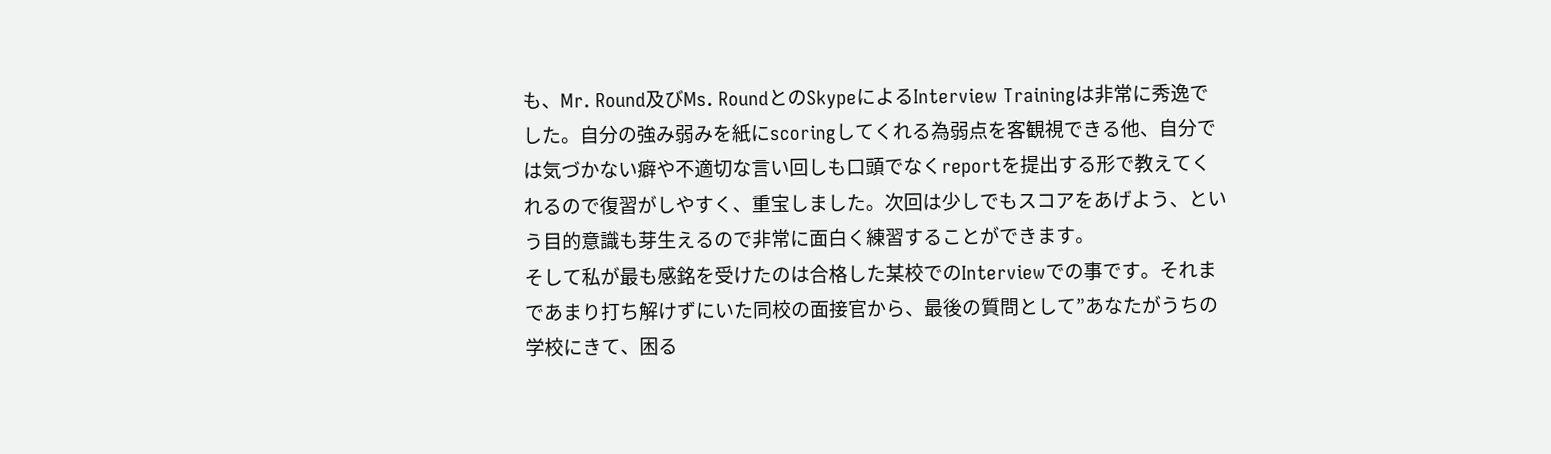も、Mr. Round及びMs. RoundとのSkypeによるInterview Trainingは非常に秀逸でした。自分の強み弱みを紙にscoringしてくれる為弱点を客観視できる他、自分では気づかない癖や不適切な言い回しも口頭でなくreportを提出する形で教えてくれるので復習がしやすく、重宝しました。次回は少しでもスコアをあげよう、という目的意識も芽生えるので非常に面白く練習することができます。
そして私が最も感銘を受けたのは合格した某校でのInterviewでの事です。それまであまり打ち解けずにいた同校の面接官から、最後の質問として”あなたがうちの学校にきて、困る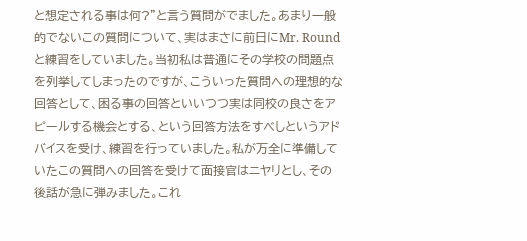と想定される事は何?”と言う質問がでました。あまり一般的でないこの質問について、実はまさに前日にMr. Roundと練習をしていました。当初私は普通にその学校の問題点を列挙してしまったのですが、こういった質問への理想的な回答として、困る事の回答といいつつ実は同校の良さをアピールする機会とする、という回答方法をすべしというアドバイスを受け、練習を行っていました。私が万全に準備していたこの質問への回答を受けて面接官はニヤリとし、その後話が急に弾みました。これ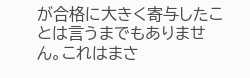が合格に大きく寄与したことは言うまでもありません。これはまさ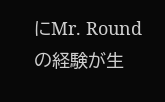にMr. Roundの経験が生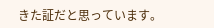きた証だと思っています。